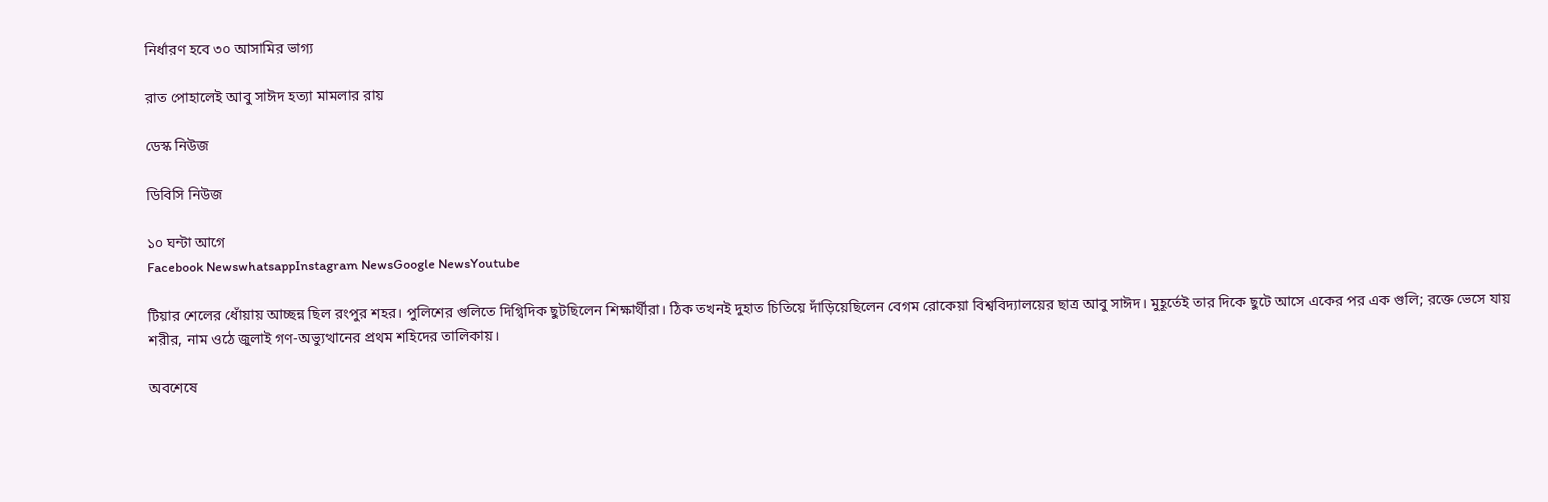নির্ধারণ হবে ৩০ আসামির ভাগ্য

রাত পোহালেই আবু সাঈদ হত্যা মামলার রায়

ডেস্ক নিউজ

ডিবিসি নিউজ

১০ ঘন্টা আগে
Facebook NewswhatsappInstagram NewsGoogle NewsYoutube

টিয়ার শেলের ধোঁয়ায় আচ্ছন্ন ছিল রংপুর শহর। পুলিশের গুলিতে দিগ্বিদিক ছুটছিলেন শিক্ষার্থীরা। ঠিক তখনই দুহাত চিতিয়ে দাঁড়িয়েছিলেন বেগম রোকেয়া বিশ্ববিদ্যালয়ের ছাত্র আবু সাঈদ। মুহূর্তেই তার দিকে ছুটে আসে একের পর এক গুলি; রক্তে ভেসে যায় শরীর, নাম ওঠে জুলাই গণ-অভ্যুত্থানের প্রথম শহিদের তালিকায়।

অবশেষে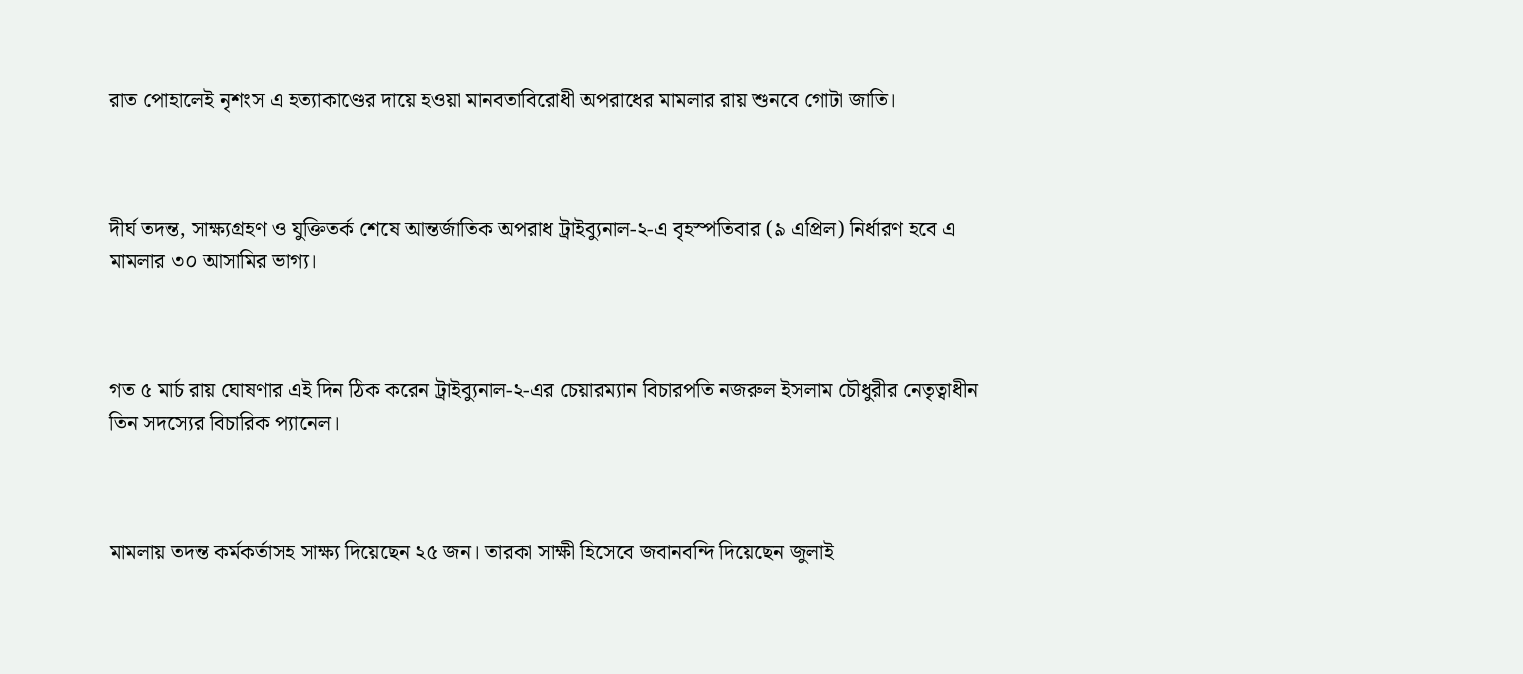রাত পোহালেই নৃশংস এ হত্যাকাণ্ডের দায়ে হওয়া মানবতাবিরোধী অপরাধের মামলার রায় শুনবে গোটা জাতি।



দীর্ঘ তদন্ত, সাক্ষ্যগ্রহণ ও যুক্তিতর্ক শেষে আন্তর্জাতিক অপরাধ ট্রাইব্যুনাল-২-এ বৃহস্পতিবার (৯ এপ্রিল) নির্ধারণ হবে এ মামলার ৩০ আসামির ভাগ্য।



গত ৫ মার্চ রায় ঘোষণার এই দিন ঠিক করেন ট্রাইব্যুনাল-২-এর চেয়ারম্যান বিচারপতি নজরুল ইসলাম চৌধুরীর নেতৃত্বাধীন তিন সদস্যের বিচারিক প্যানেল।



মামলায় তদন্ত কর্মকর্তাসহ সাক্ষ্য দিয়েছেন ২৫ জন। তারকা সাক্ষী হিসেবে জবানবন্দি দিয়েছেন জুলাই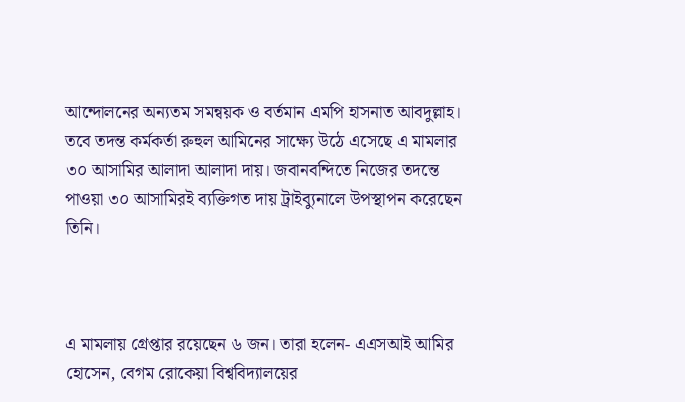আন্দোলনের অন্যতম সমন্বয়ক ও বর্তমান এমপি হাসনাত আবদুল্লাহ। তবে তদন্ত কর্মকর্তা রুহুল আমিনের সাক্ষ্যে উঠে এসেছে এ মামলার ৩০ আসামির আলাদা আলাদা দায়। জবানবন্দিতে নিজের তদন্তে পাওয়া ৩০ আসামিরই ব্যক্তিগত দায় ট্রাইব্যুনালে উপস্থাপন করেছেন তিনি।



এ মামলায় গ্রেপ্তার রয়েছেন ৬ জন। তারা হলেন- এএসআই আমির হোসেন, বেগম রোকেয়া বিশ্ববিদ্যালয়ের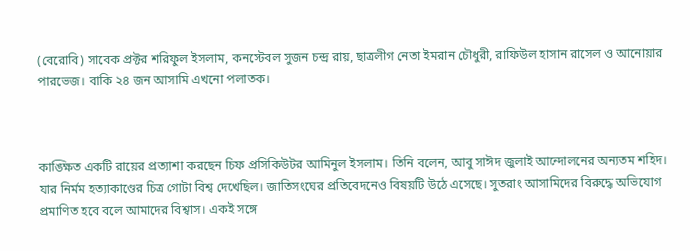(বেরোবি) সাবেক প্রক্টর শরিফুল ইসলাম, কনস্টেবল সুজন চন্দ্র রায়, ছাত্রলীগ নেতা ইমরান চৌধুরী, রাফিউল হাসান রাসেল ও আনোয়ার পারভেজ। বাকি ২৪ জন আসামি এখনো পলাতক।



কাঙ্ক্ষিত একটি রায়ের প্রত্যাশা করছেন চিফ প্রসিকিউটর আমিনুল ইসলাম। তিনি বলেন, আবু সাঈদ জুলাই আন্দোলনের অন্যতম শহিদ। যার নির্মম হত্যাকাণ্ডের চিত্র গোটা বিশ্ব দেখেছিল। জাতিসংঘের প্রতিবেদনেও বিষয়টি উঠে এসেছে। সুতরাং আসামিদের বিরুদ্ধে অভিযোগ প্রমাণিত হবে বলে আমাদের বিশ্বাস। একই সঙ্গে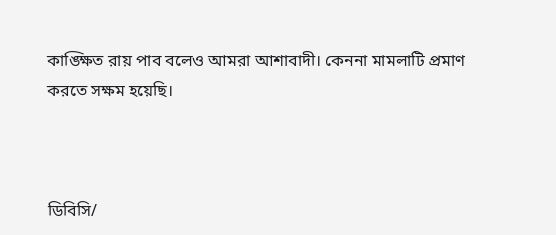কাঙ্ক্ষিত রায় পাব বলেও আমরা আশাবাদী। কেননা মামলাটি প্রমাণ করতে সক্ষম হয়েছি।



ডিবিসি/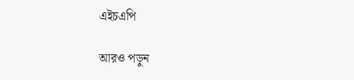এইচএপি

আরও পড়ুন